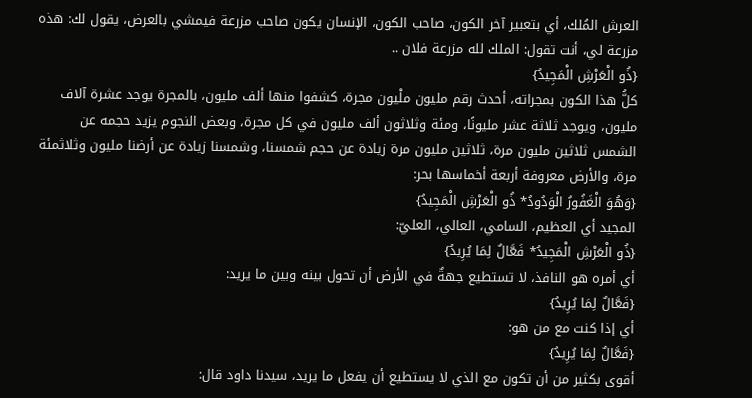العرش المُلك، أي بتعبير آخر الكون، صاحب الكون، الإنسان يكون صاحب مزرعة فيمشي بالعرض، يقول لك: هذه مزرعة لي، أنت تقول: الملك لله مزرعة فلان ..
{ذُو الْعَرْشِ الْمَجِيدُ}
كلُّ هذا الكون بمجراته، أحدث رقم مليون ملْيون مجرة، كشفوا منها ألف مليون، بالمجرة يوجد عشرة آلاف مليون، ويوجد ثلاثة عشر مليونًا، ومئة وثلاثون ألف مليون في كل مجرة، وبعض النجوم يزيد حجمه عن الشمس ثلاثين مليون مرة، ثلاثين مليون مرة زيادة عن حجم شمسنا، وشمسنا زيادة عن أرضنا مليون وثلاثمئة مرة، والأرض معروفة أربعة أخماسها بحر:
{وَهُوَ الْغَفُورُ الْوَدُودُ* ذُو الْعَرْشِ الْمَجِيدُ}
المجيد أي العظيم، السامي، العالي، العليّ:
{ذُو الْعَرْشِ الْمَجِيدُ* فَعَّالٌ لِمَا يُرِيدُ}
أي أمره هو النافذ، لا تستطيع جهةٌ في الأرض أن تحول بينه وبين ما يريد:
{فَعَّالٌ لِمَا يُرِيدُ}
أي إذا كنت مع من هو:
{فَعَّالٌ لِمَا يُرِيدُ}
أقوى بكثير من أن تكون مع الذي لا يستطيع أن يفعل ما يريد، سيدنا داود قال: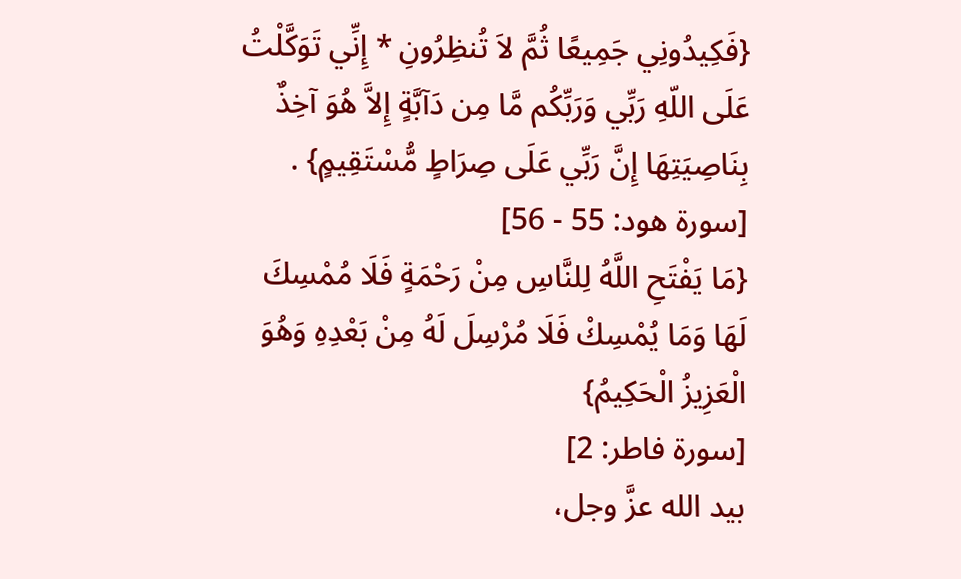{فَكِيدُونِي جَمِيعًا ثُمَّ لاَ تُنظِرُونِ * إِنِّي تَوَكَّلْتُ عَلَى اللّهِ رَبِّي وَرَبِّكُم مَّا مِن دَآبَّةٍ إِلاَّ هُوَ آخِذٌ بِنَاصِيَتِهَا إِنَّ رَبِّي عَلَى صِرَاطٍ مُّسْتَقِيمٍ} .
[سورة هود: 55 - 56]
{مَا يَفْتَحِ اللَّهُ لِلنَّاسِ مِنْ رَحْمَةٍ فَلَا مُمْسِكَ لَهَا وَمَا يُمْسِكْ فَلَا مُرْسِلَ لَهُ مِنْ بَعْدِهِ وَهُوَ الْعَزِيزُ الْحَكِيمُ}
[سورة فاطر: 2]
بيد الله عزَّ وجل،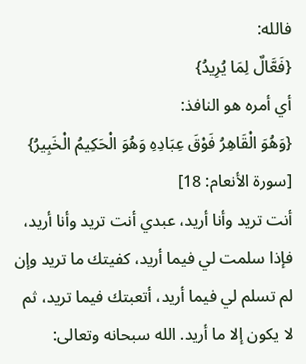فالله:
{فَعَّالٌ لِمَا يُرِيدُ}
أي أمره هو النافذ:
{وَهُوَ الْقَاهِرُ فَوْقَ عِبَادِهِ وَهُوَ الْحَكِيمُ الْخَبِيرُ}
[سورة الأنعام: 18]
أنت تريد وأنا أريد، عبدي أنت تريد وأنا أريد، فإذا سلمت لي فيما أريد، كفيتك ما تريد وإن لم تسلم لي فيما أريد، أتعبتك فيما تريد، ثم لا يكون إلا ما أريد. الله سبحانه وتعالى: